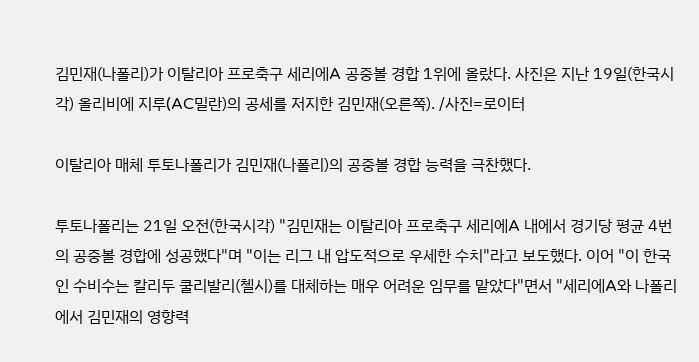김민재(나폴리)가 이탈리아 프로축구 세리에A 공중볼 경합 1위에 올랐다. 사진은 지난 19일(한국시각) 올리비에 지루(AC밀란)의 공세를 저지한 김민재(오른쪽). /사진=로이터

이탈리아 매체 투토나폴리가 김민재(나폴리)의 공중볼 경합 능력을 극찬했다.

투토나폴리는 21일 오전(한국시각) "김민재는 이탈리아 프로축구 세리에A 내에서 경기당 평균 4번의 공중볼 경합에 성공했다"며 "이는 리그 내 압도적으로 우세한 수치"라고 보도했다. 이어 "이 한국인 수비수는 칼리두 쿨리발리(첼시)를 대체하는 매우 어려운 임무를 맡았다"면서 "세리에A와 나폴리에서 김민재의 영향력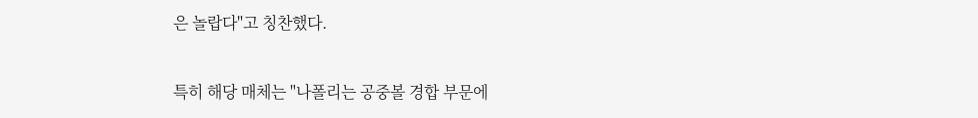은 놀랍다"고 칭찬했다.


특히 해당 매체는 "나폴리는 공중볼 경합 부문에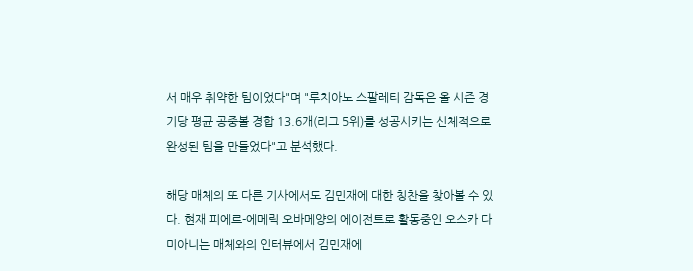서 매우 취약한 팀이었다"며 "루치아노 스팔레티 감독은 올 시즌 경기당 평균 공중볼 경합 13.6개(리그 5위)를 성공시키는 신체적으로 완성된 팀을 만들었다"고 분석했다.

해당 매체의 또 다른 기사에서도 김민재에 대한 칭찬을 찾아볼 수 있다. 현재 피에르-에메릭 오바메양의 에이전트로 활동중인 오스카 다미아니는 매체와의 인터뷰에서 김민재에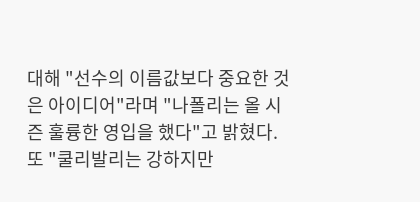대해 "선수의 이름값보다 중요한 것은 아이디어"라며 "나폴리는 올 시즌 훌륭한 영입을 했다"고 밝혔다. 또 "쿨리발리는 강하지만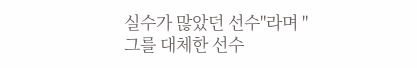실수가 많았던 선수"라며 "그를 대체한 선수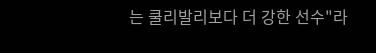는 쿨리발리보다 더 강한 선수"라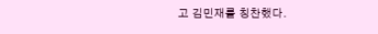고 김민재를 칭찬했다.